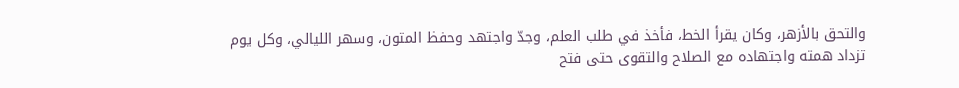والتحق بالأزهر، وكان يقرأ الخط، فأخذ في طلب العلم، وجدّ واجتهد وحفظ المتون، وسهر الليالي، وكل يوم تزداد همته واجتهاده مع الصلاح والتقوى حتى فتح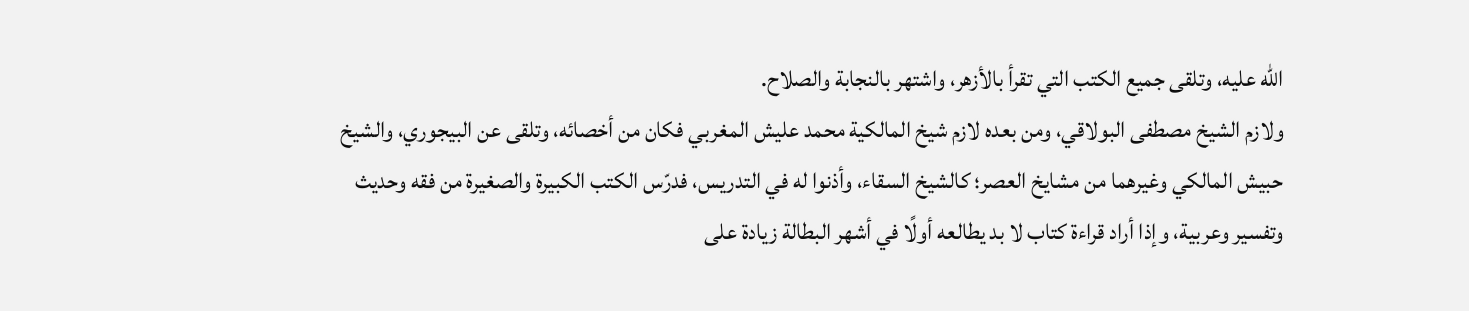الله عليه، وتلقى جميع الكتب التي تقرأ بالأزهر، واشتهر بالنجابة والصلاح.
ولازم الشيخ مصطفى البولاقي، ومن بعده لازم شيخ المالكية محمد عليش المغربي فكان من أخصائه، وتلقى عن البيجوري، والشيخ حبيش المالكي وغيرهما من مشايخ العصر؛ كالشيخ السقاء، وأذنوا له في التدريس، فدرّس الكتب الكبيرة والصغيرة من فقه وحديث وتفسير وعربية، وإذا أراد قراءة كتاب لا بد يطالعه أولًا في أشهر البطالة زيادة على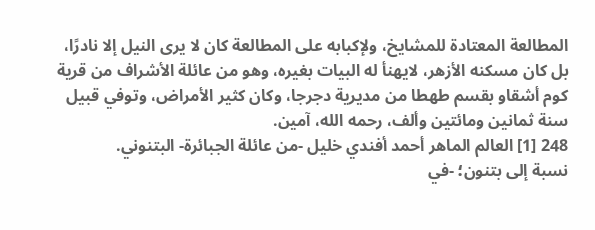المطالعة المعتادة للمشايخ، ولإكبابه على المطالعة كان لا يرى النيل إلا نادرًا، بل كان مسكنه الأزهر، لايهنأ له البيات بغيره، وهو من عائلة الأشراف من قرية كوم أشقاو بقسم طهطا من مديرية دجرجا، وكان كثير الأمراض، وتوفي قبيل سنة ثمانين ومائتين وألف، رحمه الله، آمين.
248 [1] العالم الماهر أحمد أفندي خليل -من عائلة الجبائرة- البتنوني.
نسبة إلى بتنون؛ -في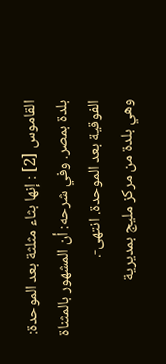القاموس [2] : إنها بثاء مثلثة بعد الموحدة: بلدة بمصر. وفي شرحه: أن المشهور بالمثناة الفوقية بعد الموحدة. انتهى-.
وهي بلدة من مركز مليج بمديرية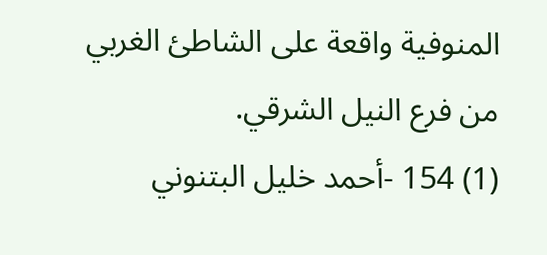المنوفية واقعة على الشاطئ الغربي من فرع النيل الشرقي.
(1) 154 -أحمد خليل البتنوني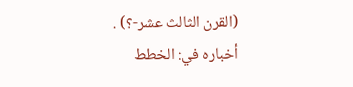(القرن الثالث عشر-؟) .
أخباره في: الخطط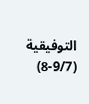التوفيقية (9/7-8)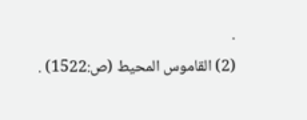.
(2) القاموس المحيط (ص:1522) .